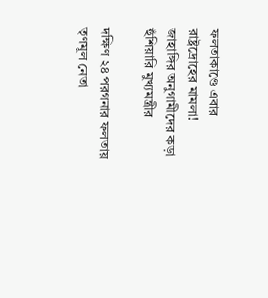ফলতাকাণ্ডে এবার রাষ্ট্রদ্রোহের মামলা! জাহাঙ্গির অনুগামীদের কড়া হুঁশিয়ারি মুখ্যমন্ত্রীর

দক্ষিণ ২৪ পরগনার ফলতায় তৃণমূল নেতা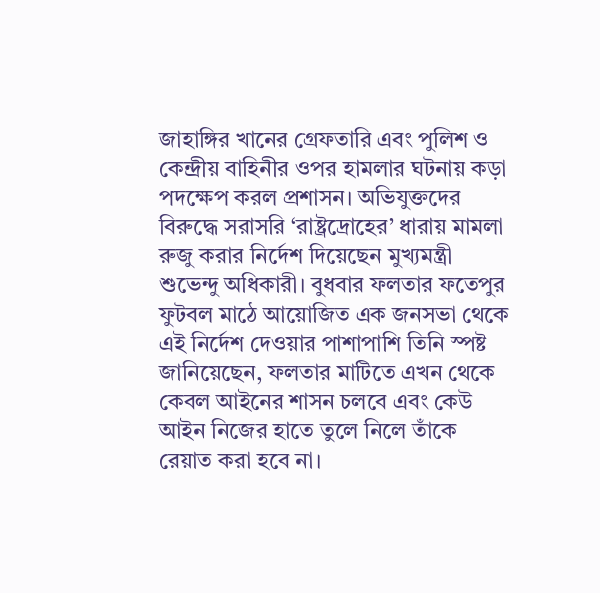জাহাঙ্গির খানের গ্রেফতারি এবং পুলিশ ও কেন্দ্রীয় বাহিনীর ওপর হামলার ঘটনায় কড়া পদক্ষেপ করল প্রশাসন। অভিযুক্তদের বিরুদ্ধে সরাসরি ‘রাষ্ট্রদ্রোহের’ ধারায় মামলা রুজু করার নির্দেশ দিয়েছেন মুখ্যমন্ত্রী শুভেন্দু অধিকারী। বুধবার ফলতার ফতেপুর ফুটবল মাঠে আয়োজিত এক জনসভা থেকে এই নির্দেশ দেওয়ার পাশাপাশি তিনি স্পষ্ট জানিয়েছেন, ফলতার মাটিতে এখন থেকে কেবল আইনের শাসন চলবে এবং কেউ আইন নিজের হাতে তুলে নিলে তাঁকে রেয়াত করা হবে না।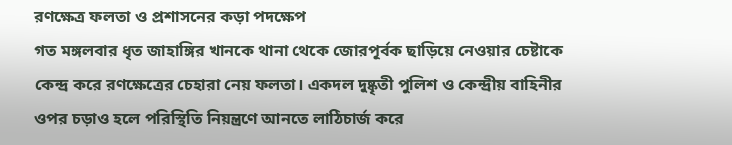রণক্ষেত্র ফলতা ও প্রশাসনের কড়া পদক্ষেপ
গত মঙ্গলবার ধৃত জাহাঙ্গির খানকে থানা থেকে জোরপূর্বক ছাড়িয়ে নেওয়ার চেষ্টাকে কেন্দ্র করে রণক্ষেত্রের চেহারা নেয় ফলতা। একদল দুষ্কৃতী পুলিশ ও কেন্দ্রীয় বাহিনীর ওপর চড়াও হলে পরিস্থিতি নিয়ন্ত্রণে আনতে লাঠিচার্জ করে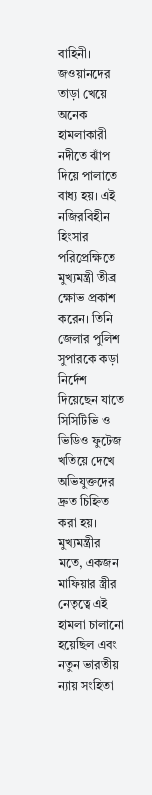বাহিনী। জওয়ানদের তাড়া খেয়ে অনেক হামলাকারী নদীতে ঝাঁপ দিয়ে পালাতে বাধ্য হয়। এই নজিরবিহীন হিংসার পরিপ্রেক্ষিতে মুখ্যমন্ত্রী তীব্র ক্ষোভ প্রকাশ করেন। তিনি জেলার পুলিশ সুপারকে কড়া নির্দেশ দিয়েছেন যাতে সিসিটিভি ও ভিডিও ফুটেজ খতিয়ে দেখে অভিযুক্তদের দ্রুত চিহ্নিত করা হয়। মুখ্যমন্ত্রীর মতে, একজন মাফিয়ার স্ত্রীর নেতৃত্বে এই হামলা চালানো হয়েছিল এবং নতুন ভারতীয় ন্যায় সংহিতা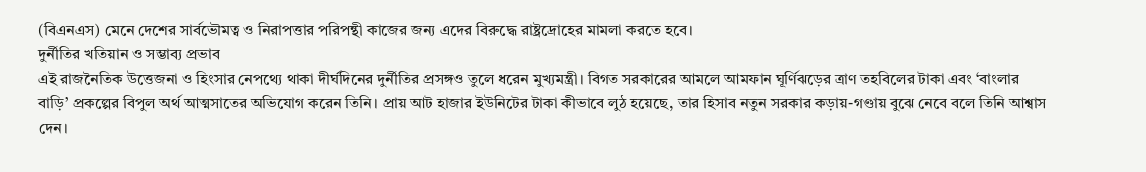(বিএনএস) মেনে দেশের সার্বভৌমত্ব ও নিরাপত্তার পরিপন্থী কাজের জন্য এদের বিরুদ্ধে রাষ্ট্রদ্রোহের মামলা করতে হবে।
দুর্নীতির খতিয়ান ও সম্ভাব্য প্রভাব
এই রাজনৈতিক উত্তেজনা ও হিংসার নেপথ্যে থাকা দীর্ঘদিনের দুর্নীতির প্রসঙ্গও তুলে ধরেন মুখ্যমন্ত্রী। বিগত সরকারের আমলে আমফান ঘূর্ণিঝড়ের ত্রাণ তহবিলের টাকা এবং ‘বাংলার বাড়ি’ প্রকল্পের বিপুল অর্থ আত্মসাতের অভিযোগ করেন তিনি। প্রায় আট হাজার ইউনিটের টাকা কীভাবে লুঠ হয়েছে, তার হিসাব নতুন সরকার কড়ায়-গণ্ডায় বুঝে নেবে বলে তিনি আশ্বাস দেন।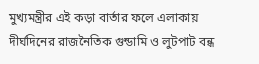মুখ্যমন্ত্রীর এই কড়া বার্তার ফলে এলাকায় দীর্ঘদিনের রাজনৈতিক গুন্ডামি ও লুটপাট বন্ধ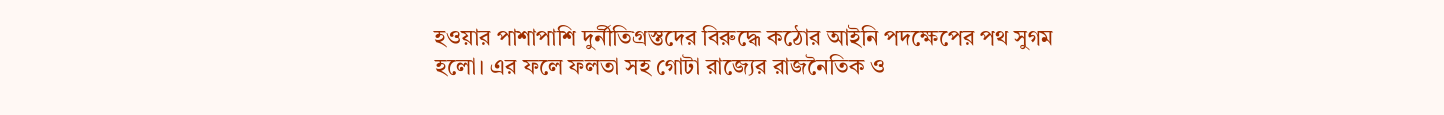হওয়ার পাশাপাশি দুর্নীতিগ্রস্তদের বিরুদ্ধে কঠোর আইনি পদক্ষেপের পথ সুগম হলো। এর ফলে ফলতা সহ গোটা রাজ্যের রাজনৈতিক ও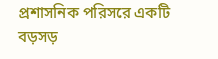প্রশাসনিক পরিসরে একটি বড়সড়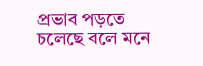প্রভাব পড়তে চলেছে বলে মনে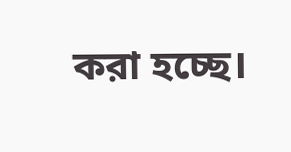করা হচ্ছে।